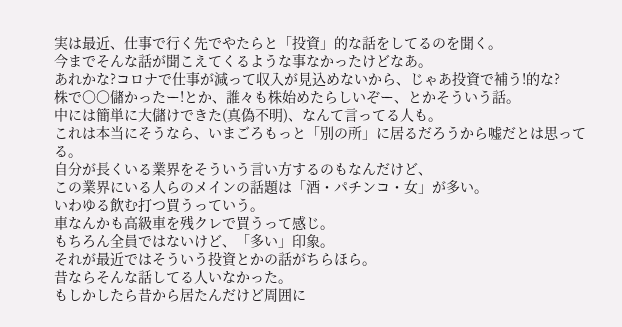実は最近、仕事で行く先でやたらと「投資」的な話をしてるのを聞く。
今までそんな話が聞こえてくるような事なかったけどなあ。
あれかな?コロナで仕事が減って収入が見込めないから、じゃあ投資で補う!的な?
株で〇〇儲かったー!とか、誰々も株始めたらしいぞー、とかそういう話。
中には簡単に大儲けできた(真偽不明)、なんて言ってる人も。
これは本当にそうなら、いまごろもっと「別の所」に居るだろうから嘘だとは思ってる。
自分が長くいる業界をそういう言い方するのもなんだけど、
この業界にいる人らのメインの話題は「酒・パチンコ・女」が多い。
いわゆる飲む打つ買うっていう。
車なんかも高級車を残クレで買うって感じ。
もちろん全員ではないけど、「多い」印象。
それが最近ではそういう投資とかの話がちらほら。
昔ならそんな話してる人いなかった。
もしかしたら昔から居たんだけど周囲に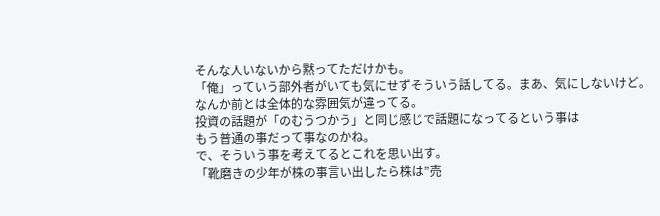そんな人いないから黙ってただけかも。
「俺」っていう部外者がいても気にせずそういう話してる。まあ、気にしないけど。
なんか前とは全体的な雰囲気が違ってる。
投資の話題が「のむうつかう」と同じ感じで話題になってるという事は
もう普通の事だって事なのかね。
で、そういう事を考えてるとこれを思い出す。
「靴磨きの少年が株の事言い出したら株は”売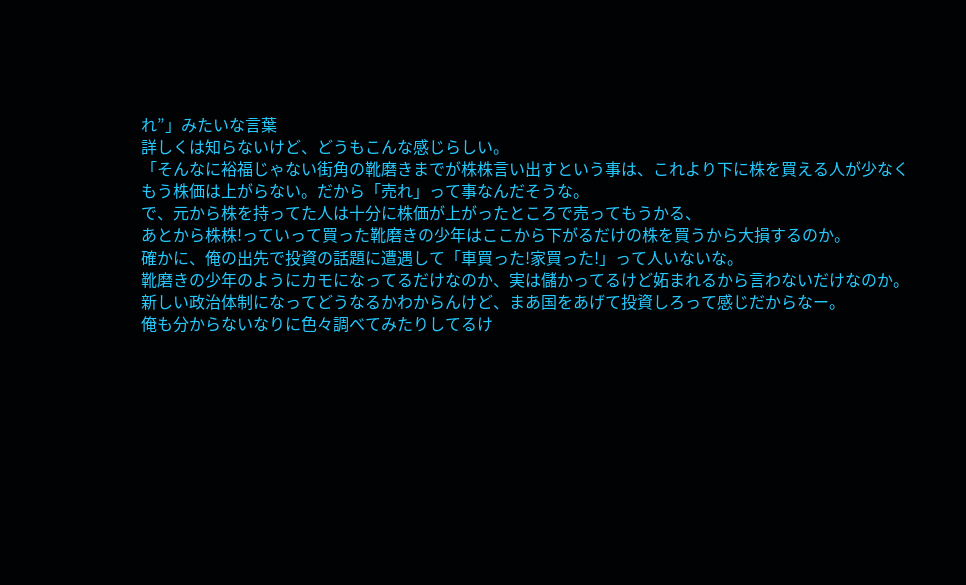れ”」みたいな言葉
詳しくは知らないけど、どうもこんな感じらしい。
「そんなに裕福じゃない街角の靴磨きまでが株株言い出すという事は、これより下に株を買える人が少なく
もう株価は上がらない。だから「売れ」って事なんだそうな。
で、元から株を持ってた人は十分に株価が上がったところで売ってもうかる、
あとから株株!っていって買った靴磨きの少年はここから下がるだけの株を買うから大損するのか。
確かに、俺の出先で投資の話題に遭遇して「車買った!家買った!」って人いないな。
靴磨きの少年のようにカモになってるだけなのか、実は儲かってるけど妬まれるから言わないだけなのか。
新しい政治体制になってどうなるかわからんけど、まあ国をあげて投資しろって感じだからなー。
俺も分からないなりに色々調べてみたりしてるけ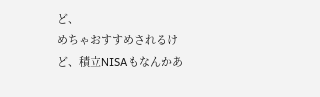ど、
めちゃおすすめされるけど、積立NISAもなんかあ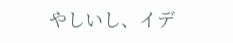やしいし、イデ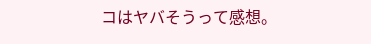コはヤバそうって感想。